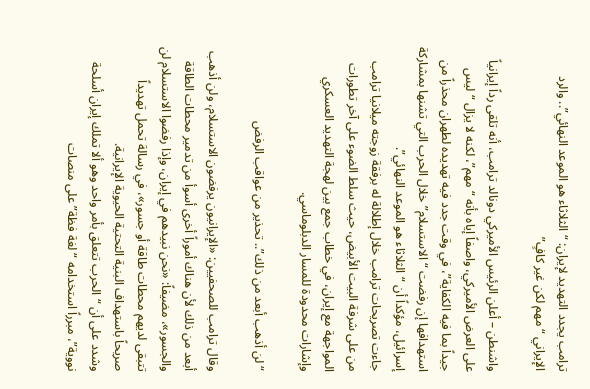ترامب يجدد التهديد لإيران: “الثلاثاء هو الموعد النهائي”.. والرد الإيراني “مهم لكن غير كافٍ”

واشنطن – أعلن الرئيس الأميركي دونالد ترامب، أنه تلقى رداً إيرانياً على العرض الأميركي، واصفاً إياه بأنه “مهم”، لكنه لا يزال “ليس جيداً بما فيه الكفاية”، في وقت جدد فيه تهديده لطهران محذراً من استهدافها إن رفضت “الاستسلام” خلال الحرب التي تشنها بمشاركة إسرائيل، مؤكداً أن “الثلاثاء هو الموعد النهائي”.
جاءت تصريحات ترامب خلال إطلالة له برفقة زوجته ميلانيا ترامب من على شرفة البيت الأبيض، حيث سلط الضوء على آخر تطورات المواجهة مع إيران، في خطاب جمع بين لهجة التهديد العسكري وإشارات محدودة للمسار الدبلوماسي.

“لن أذهب أبعد من ذلك”.. تحذير من عواقب الرفض

وقال ترامب للصحفيين: «الإيرانيون يرفضون الاستسلام، ولن أذهب أبعد من ذلك لأن هناك أموراً أخرى أسوأ من تدمير محطات الطاقة والجسور»، مضيفاً: «نحن نبيدهم في إيران، وإذا رفضوا الاستسلام لن تتبقى لديهم محطات طاقة أو جسور»، في رسالة تحمل تهديداً صريحاً باستهداف البنية التحتية الحيوية الإيرانية.
وشدد على أن “الحرب تتعلق بأمر واحد وهو ألا تملك إيران أسلحة نووية”، مبرراً استخدامه “لغة فظة” على منصات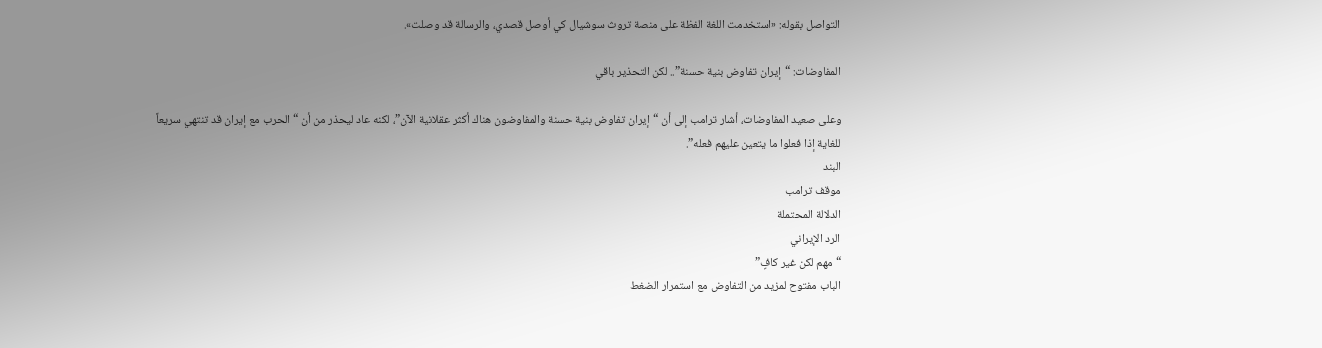التواصل بقوله: «استخدمت اللغة الفظة على منصة تروث سوشيال كي أوصل قصدي، والرسالة قد وصلت».

المفاوضات: “إيران تفاوض بنية حسنة”.. لكن التحذير باقي

وعلى صعيد المفاوضات، أشار ترامب إلى أن “إيران تفاوض بنية حسنة والمفاوضون هناك أكثر عقلانية الآن”، لكنه عاد ليحذر من أن “الحرب مع إيران قد تنتهي سريعاً للغاية إذا فعلوا ما يتعين عليهم فعله”.
البند
موقف ترامب
الدلالة المحتملة
الرد الإيراني
“مهم لكن غير كافٍ”
الباب مفتوح لمزيد من التفاوض مع استمرار الضغط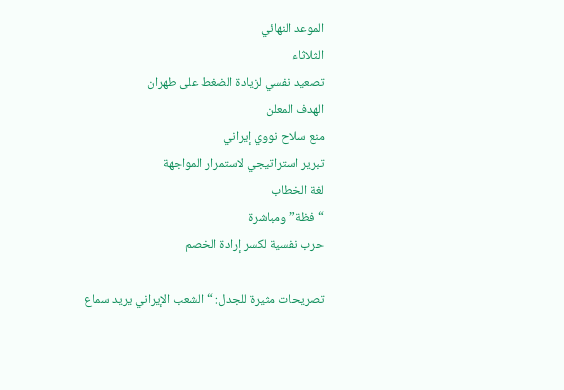الموعد النهائي
الثلاثاء
تصعيد نفسي لزيادة الضغط على طهران
الهدف المعلن
منع سلاح نووي إيراني
تبرير استراتيجي لاستمرار المواجهة
لغة الخطاب
“فظة” ومباشرة
حرب نفسية لكسر إرادة الخصم

تصريحات مثيرة للجدل: “الشعب الإيراني يريد سماع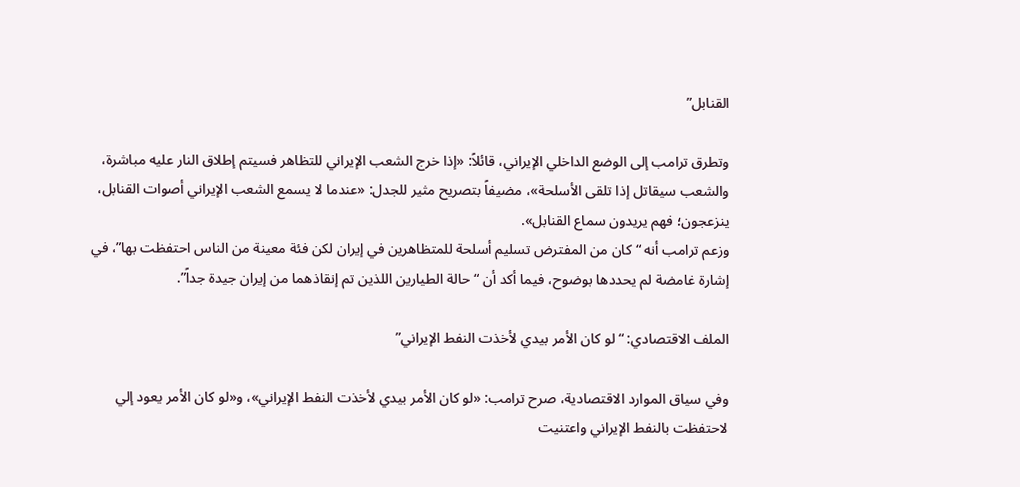القنابل”

وتطرق ترامب إلى الوضع الداخلي الإيراني، قائلاً: «إذا خرج الشعب الإيراني للتظاهر فسيتم إطلاق النار عليه مباشرة، والشعب سيقاتل إذا تلقى الأسلحة»، مضيفاً بتصريح مثير للجدل: «عندما لا يسمع الشعب الإيراني أصوات القنابل، ينزعجون؛ فهم يريدون سماع القنابل».
وزعم ترامب أنه “كان من المفترض تسليم أسلحة للمتظاهرين في إيران لكن فئة معينة من الناس احتفظت بها”، في إشارة غامضة لم يحددها بوضوح، فيما أكد أن “حالة الطيارين اللذين تم إنقاذهما من إيران جيدة جداً”.

الملف الاقتصادي: “لو كان الأمر بيدي لأخذت النفط الإيراني”

وفي سياق الموارد الاقتصادية، صرح ترامب: «لو كان الأمر بيدي لأخذت النفط الإيراني»، و«لو كان الأمر يعود إلي لاحتفظت بالنفط الإيراني واعتنيت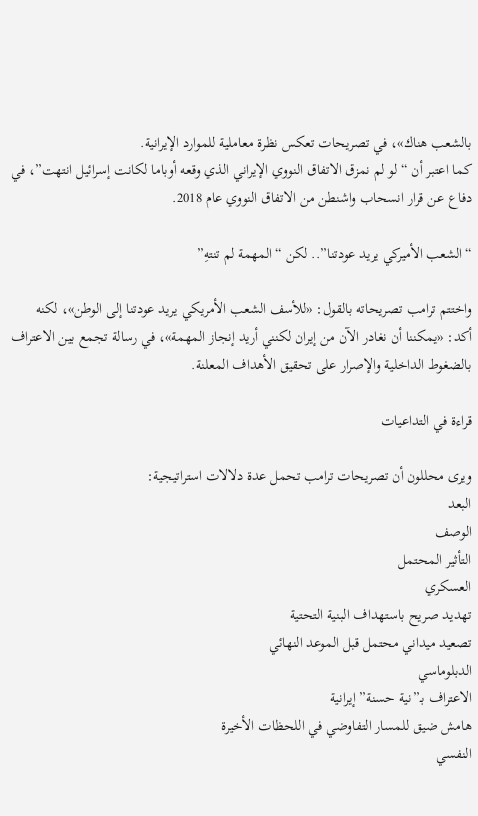بالشعب هناك»، في تصريحات تعكس نظرة معاملية للموارد الإيرانية.
كما اعتبر أن “لو لم نمزق الاتفاق النووي الإيراني الذي وقعه أوباما لكانت إسرائيل انتهت”، في دفاع عن قرار انسحاب واشنطن من الاتفاق النووي عام 2018.

“الشعب الأميركي يريد عودتنا”.. لكن “المهمة لم تنتهِ”

واختتم ترامب تصريحاته بالقول: «للأسف الشعب الأمريكي يريد عودتنا إلى الوطن»، لكنه أكد: «يمكننا أن نغادر الآن من إيران لكنني أريد إنجاز المهمة»، في رسالة تجمع بين الاعتراف بالضغوط الداخلية والإصرار على تحقيق الأهداف المعلنة.

قراءة في التداعيات

ويرى محللون أن تصريحات ترامب تحمل عدة دلالات استراتيجية:
البعد
الوصف
التأثير المحتمل
العسكري
تهديد صريح باستهداف البنية التحتية
تصعيد ميداني محتمل قبل الموعد النهائي
الدبلوماسي
الاعتراف بـ”نية حسنة” إيرانية
هامش ضيق للمسار التفاوضي في اللحظات الأخيرة
النفسي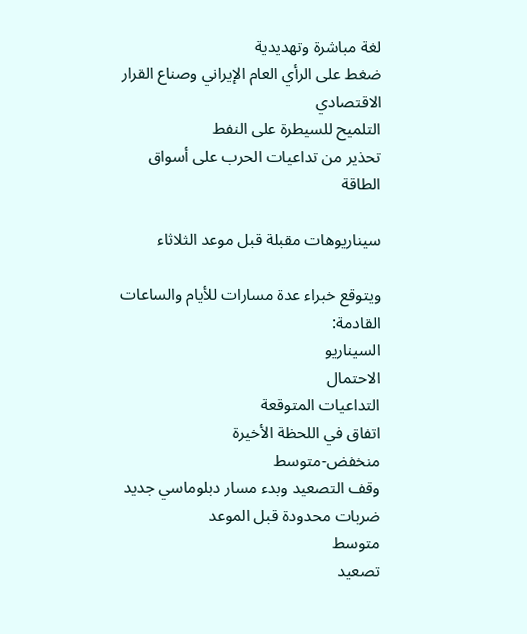لغة مباشرة وتهديدية
ضغط على الرأي العام الإيراني وصناع القرار
الاقتصادي
التلميح للسيطرة على النفط
تحذير من تداعيات الحرب على أسواق الطاقة

سيناريوهات مقبلة قبل موعد الثلاثاء

ويتوقع خبراء عدة مسارات للأيام والساعات القادمة:
السيناريو
الاحتمال
التداعيات المتوقعة
اتفاق في اللحظة الأخيرة
منخفض-متوسط
وقف التصعيد وبدء مسار دبلوماسي جديد
ضربات محدودة قبل الموعد
متوسط
تصعيد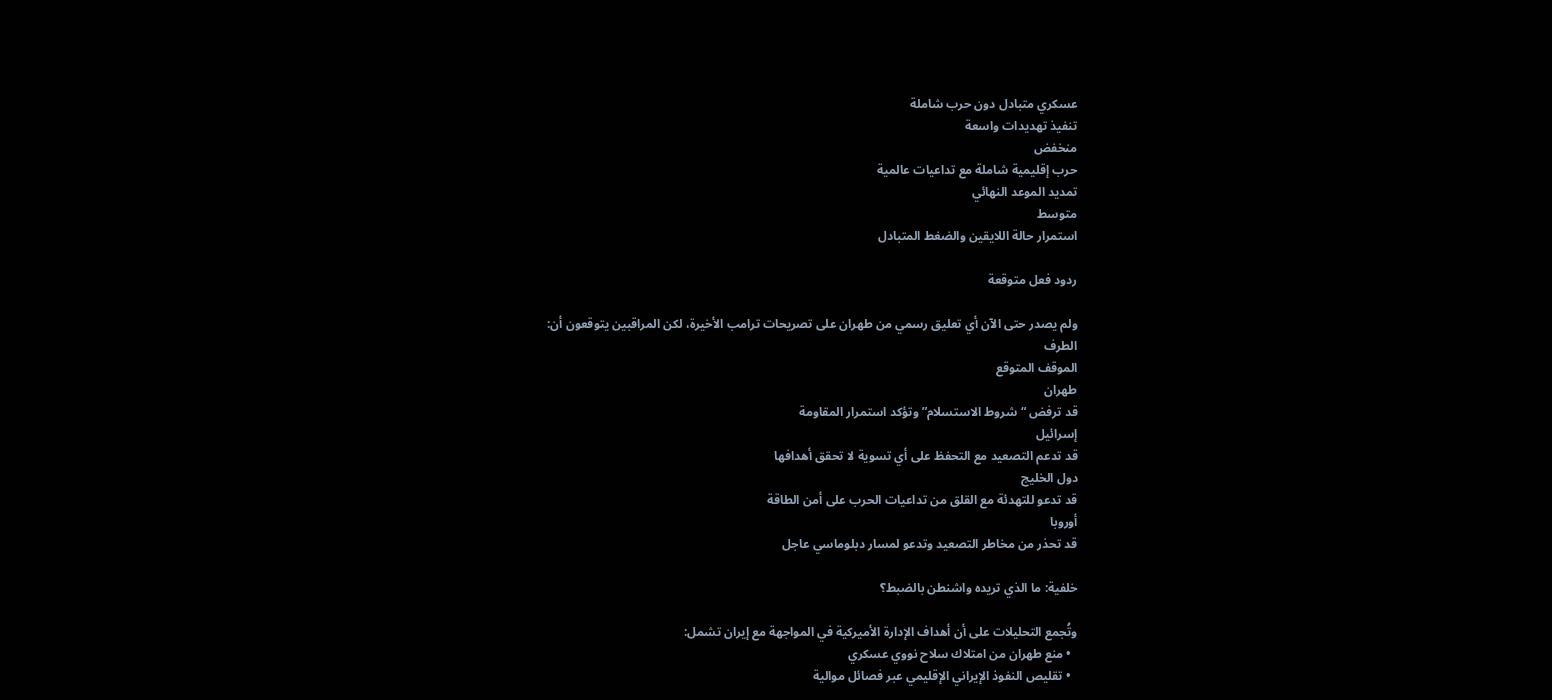عسكري متبادل دون حرب شاملة
تنفيذ تهديدات واسعة
منخفض
حرب إقليمية شاملة مع تداعيات عالمية
تمديد الموعد النهائي
متوسط
استمرار حالة اللايقين والضغط المتبادل

ردود فعل متوقعة

ولم يصدر حتى الآن أي تعليق رسمي من طهران على تصريحات ترامب الأخيرة، لكن المراقبين يتوقعون أن:
الطرف
الموقف المتوقع
طهران
قد ترفض “شروط الاستسلام” وتؤكد استمرار المقاومة
إسرائيل
قد تدعم التصعيد مع التحفظ على أي تسوية لا تحقق أهدافها
دول الخليج
قد تدعو للتهدئة مع القلق من تداعيات الحرب على أمن الطاقة
أوروبا
قد تحذر من مخاطر التصعيد وتدعو لمسار دبلوماسي عاجل

خلفية: ما الذي تريده واشنطن بالضبط؟

وتُجمع التحليلات على أن أهداف الإدارة الأميركية في المواجهة مع إيران تشمل:
  • منع طهران من امتلاك سلاح نووي عسكري
  • تقليص النفوذ الإيراني الإقليمي عبر فصائل موالية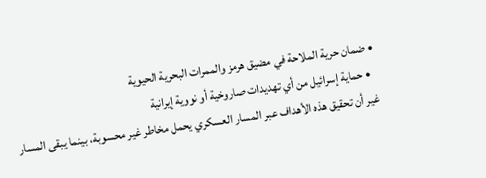• ضمان حرية الملاحة في مضيق هرمز والممرات البحرية الحيوية
  • حماية إسرائيل من أي تهديدات صاروخية أو نووية إيرانية
غير أن تحقيق هذه الأهداف عبر المسار العسكري يحمل مخاطر غير محسوبة، بينما يبقى المسار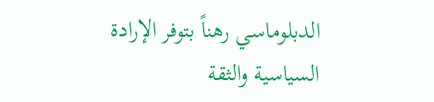الدبلوماسي رهناً بتوفر الإرادة السياسية والثقة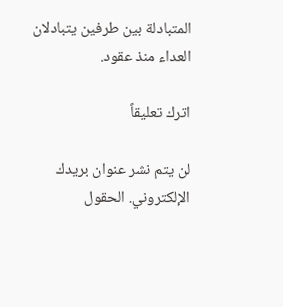المتبادلة بين طرفين يتبادلان العداء منذ عقود.

اترك تعليقاً

لن يتم نشر عنوان بريدك الإلكتروني. الحقول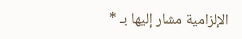الإلزامية مشار إليها بـ *